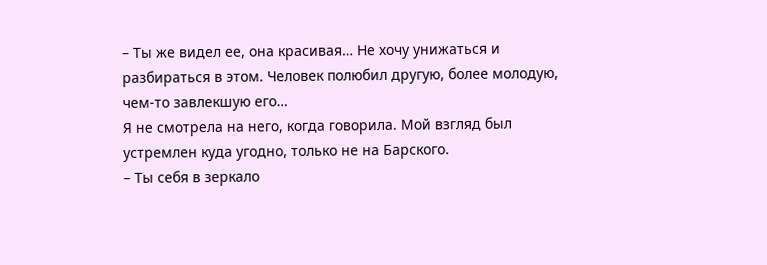– Ты же видел ее, она красивая… Не хочу унижаться и разбираться в этом. Человек полюбил другую, более молодую, чем-то завлекшую его…
Я не смотрела на него, когда говорила. Мой взгляд был устремлен куда угодно, только не на Барского.
– Ты себя в зеркало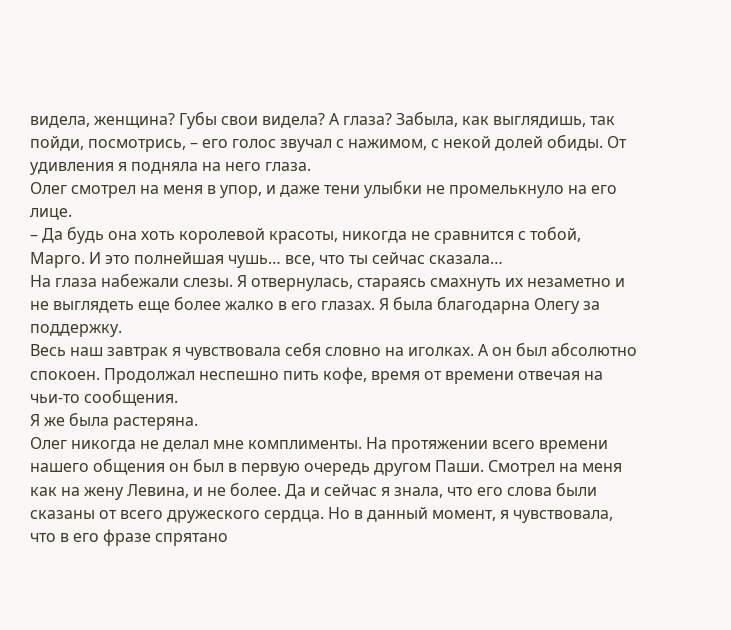видела, женщина? Губы свои видела? А глаза? Забыла, как выглядишь, так пойди, посмотрись, – его голос звучал с нажимом, с некой долей обиды. От удивления я подняла на него глаза.
Олег смотрел на меня в упор, и даже тени улыбки не промелькнуло на его лице.
– Да будь она хоть королевой красоты, никогда не сравнится с тобой, Марго. И это полнейшая чушь… все, что ты сейчас сказала…
На глаза набежали слезы. Я отвернулась, стараясь смахнуть их незаметно и не выглядеть еще более жалко в его глазах. Я была благодарна Олегу за поддержку.
Весь наш завтрак я чувствовала себя словно на иголках. А он был абсолютно спокоен. Продолжал неспешно пить кофе, время от времени отвечая на чьи-то сообщения.
Я же была растеряна.
Олег никогда не делал мне комплименты. На протяжении всего времени нашего общения он был в первую очередь другом Паши. Смотрел на меня как на жену Левина, и не более. Да и сейчас я знала, что его слова были сказаны от всего дружеского сердца. Но в данный момент, я чувствовала, что в его фразе спрятано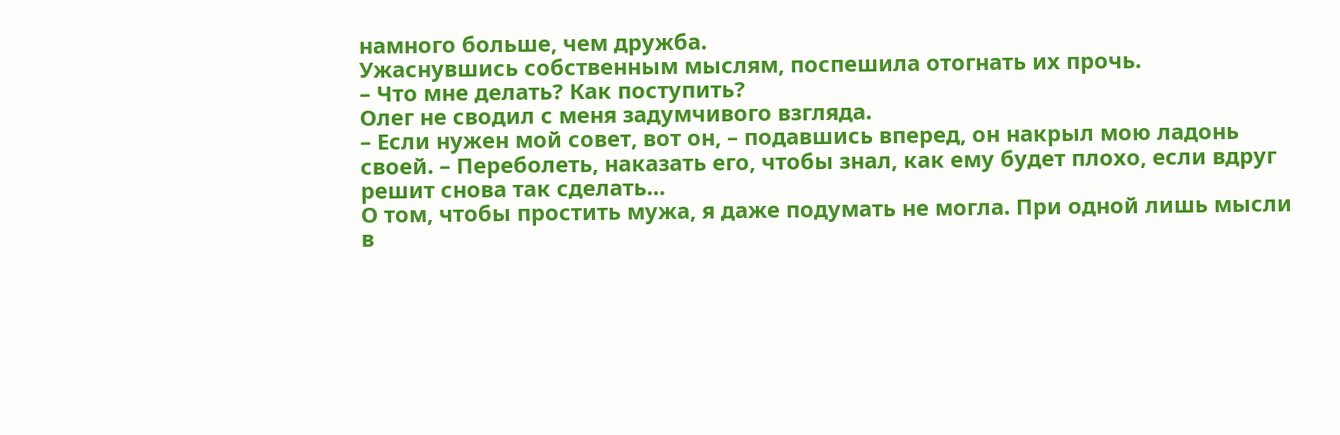намного больше, чем дружба.
Ужаснувшись собственным мыслям, поспешила отогнать их прочь.
– Что мне делать? Как поступить?
Олег не сводил с меня задумчивого взгляда.
– Если нужен мой совет, вот он, – подавшись вперед, он накрыл мою ладонь своей. – Переболеть, наказать его, чтобы знал, как ему будет плохо, если вдруг решит снова так сделать…
О том, чтобы простить мужа, я даже подумать не могла. При одной лишь мысли в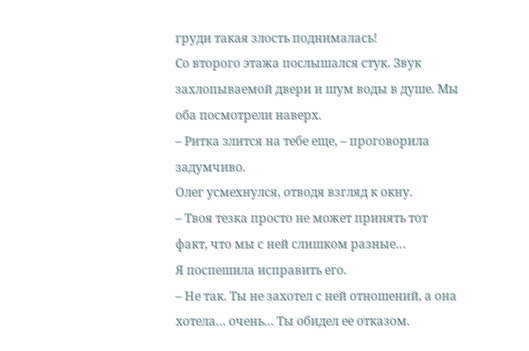груди такая злость поднималась!
Со второго этажа послышался стук. Звук захлопываемой двери и шум воды в душе. Мы оба посмотрели наверх.
– Ритка злится на тебе еще, – проговорила задумчиво.
Олег усмехнулся, отводя взгляд к окну.
– Твоя тезка просто не может принять тот факт, что мы с ней слишком разные…
Я поспешила исправить его.
– Не так. Ты не захотел с ней отношений, а она хотела… очень… Ты обидел ее отказом.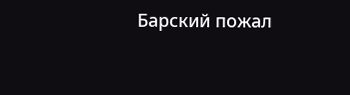Барский пожал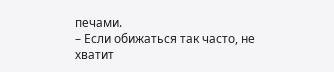печами.
– Если обижаться так часто, не хватит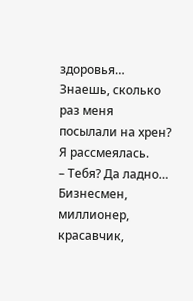здоровья… Знаешь, сколько раз меня посылали на хрен?
Я рассмеялась.
– Тебя? Да ладно… Бизнесмен, миллионер, красавчик,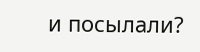и посылали?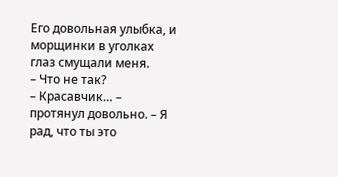Его довольная улыбка, и морщинки в уголках глаз смущали меня.
– Что не так?
– Красавчик… – протянул довольно. – Я рад, что ты это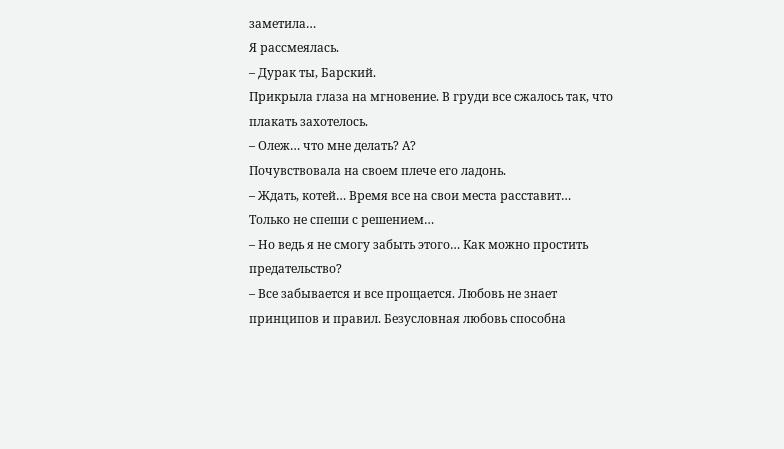заметила…
Я рассмеялась.
– Дурак ты, Барский.
Прикрыла глаза на мгновение. В груди все сжалось так, что плакать захотелось.
– Олеж… что мне делать? А?
Почувствовала на своем плече его ладонь.
– Ждать, котей… Время все на свои места расставит… Только не спеши с решением…
– Но ведь я не смогу забыть этого… Как можно простить предательство?
– Все забывается и все прощается. Любовь не знает принципов и правил. Безусловная любовь способна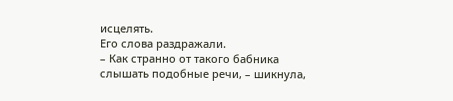исцелять.
Его слова раздражали.
– Как странно от такого бабника слышать подобные речи, – шикнула,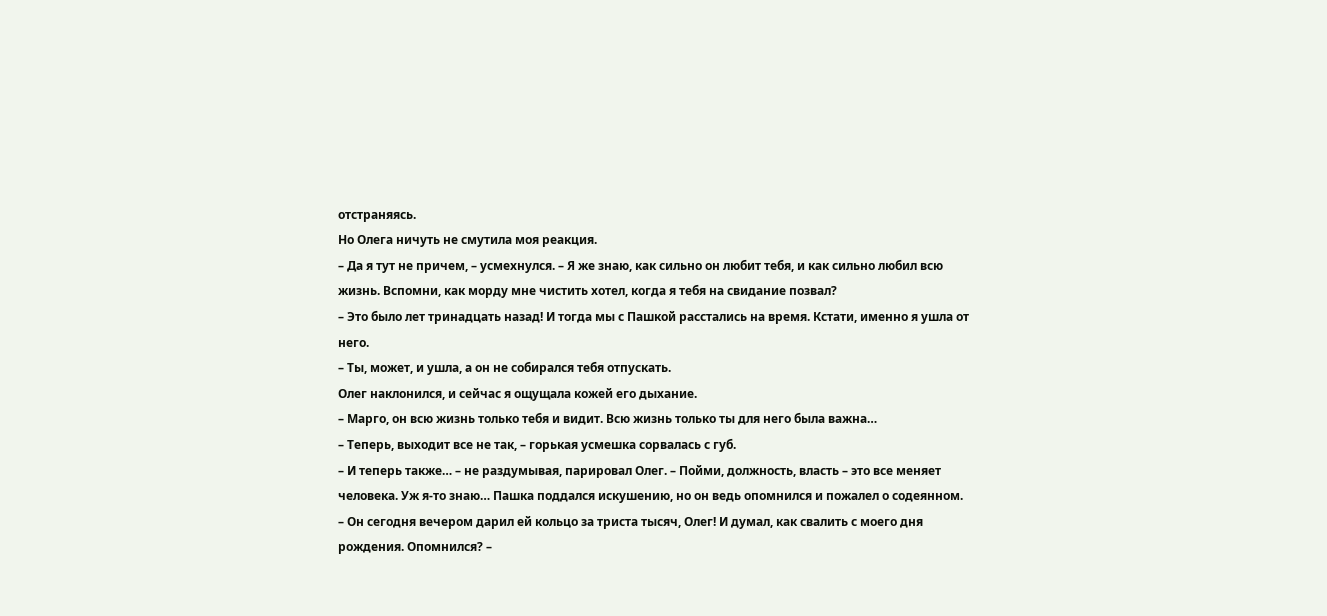отстраняясь.
Но Олега ничуть не смутила моя реакция.
– Да я тут не причем, – усмехнулся. – Я же знаю, как сильно он любит тебя, и как сильно любил всю жизнь. Вспомни, как морду мне чистить хотел, когда я тебя на свидание позвал?
– Это было лет тринадцать назад! И тогда мы с Пашкой расстались на время. Кстати, именно я ушла от него.
– Ты, может, и ушла, а он не собирался тебя отпускать.
Олег наклонился, и сейчас я ощущала кожей его дыхание.
– Марго, он всю жизнь только тебя и видит. Всю жизнь только ты для него была важна…
– Теперь, выходит все не так, – горькая усмешка сорвалась с губ.
– И теперь также… – не раздумывая, парировал Олег. – Пойми, должность, власть – это все меняет человека. Уж я-то знаю… Пашка поддался искушению, но он ведь опомнился и пожалел о содеянном.
– Он сегодня вечером дарил ей кольцо за триста тысяч, Олег! И думал, как свалить с моего дня рождения. Опомнился? –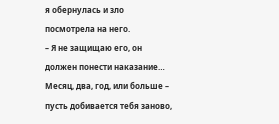я обернулась и зло посмотрела на него.
– Я не защищаю его, он должен понести наказание… Месяц, два, год, или больше – пусть добивается тебя заново,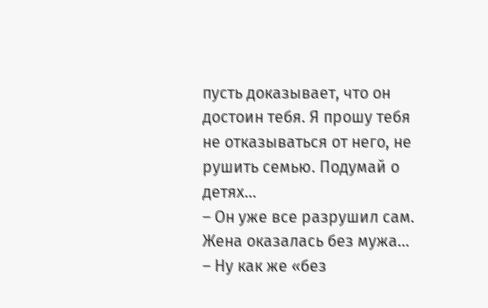пусть доказывает, что он достоин тебя. Я прошу тебя не отказываться от него, не рушить семью. Подумай о детях…
– Он уже все разрушил сам. Жена оказалась без мужа…
– Ну как же «без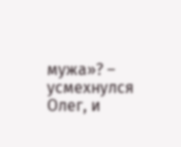мужа»? – усмехнулся Олег, и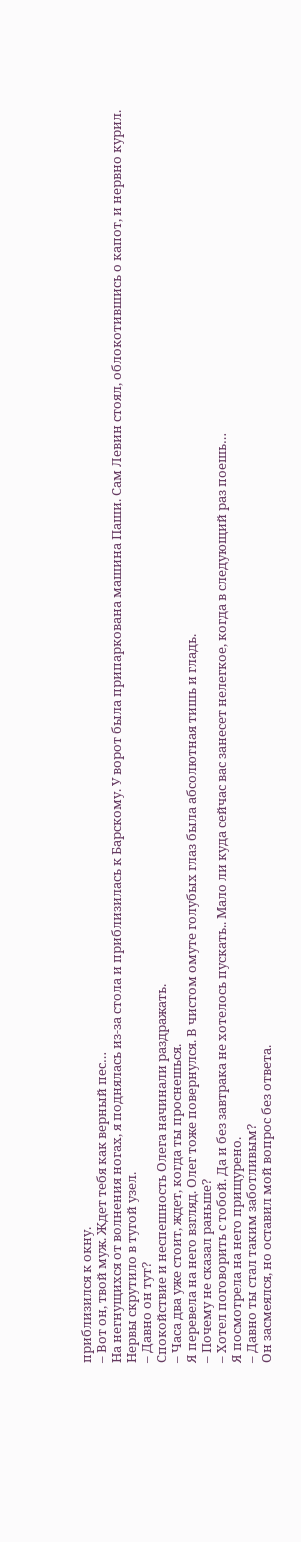приблизился к окну.
– Вот он, твой муж. Ждет тебя как верный пес…
На негнущихся от волнения ногах, я поднялась из-за стола и приблизилась к Барскому. У ворот была припаркована машина Паши. Сам Левин стоял, облокотившись о капот, и нервно курил.
Нервы скрутило в тугой узел.
– Давно он тут?
Спокойствие и неспешность Олега начинали раздражать.
– Часа два уже стоит, ждет, когда ты проснешься.
Я перевела на него взгляд. Олег тоже повернулся. В чистом омуте голубых глаз была абсолютная тишь и гладь.
– Почему не сказал раньше?
– Хотел поговорить с тобой. Да и без завтрака не хотелось пускать.. Мало ли куда сейчас вас занесет нелегкое, когда в следующий раз поешь…
Я посмотрела на него прищурено.
– Давно ты стал таким заботливым?
Он засмеялся, но оставил мой вопрос без ответа.